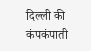दिल्ली की कंपकंपाती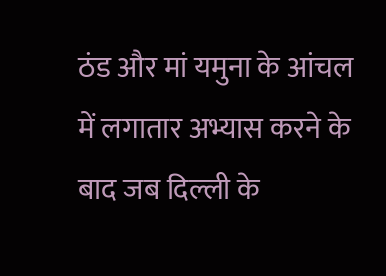ठंड और मां यमुना के आंचल में लगातार अभ्यास करने के बाद जब दिल्ली के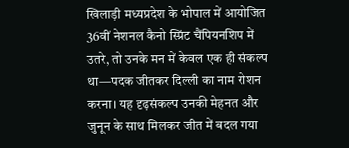खिलाड़ी मध्यप्रदेश के भोपाल में आयोजित 36वीं नेशनल कैनो स्प्रिंट चैंपियनशिप में उतरे, तो उनके मन में केवल एक ही संकल्प था—पदक जीतकर दिल्ली का नाम रोशन करना। यह दृढ़संकल्प उनकी मेहनत और जुनून के साथ मिलकर जीत में बदल गया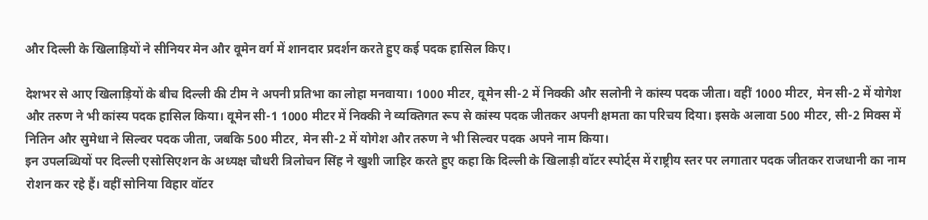और दिल्ली के खिलाड़ियों ने सीनियर मेन और वूमेन वर्ग में शानदार प्रदर्शन करते हुए कई पदक हासिल किए।

देशभर से आए खिलाड़ियों के बीच दिल्ली की टीम ने अपनी प्रतिभा का लोहा मनवाया। 1000 मीटर, वूमेन सी-2 में निक्की और सलोनी ने कांस्य पदक जीता। वहीं 1000 मीटर, मेन सी-2 में योगेश और तरुण ने भी कांस्य पदक हासिल किया। वूमेन सी-1 1000 मीटर में निक्की ने व्यक्तिगत रूप से कांस्य पदक जीतकर अपनी क्षमता का परिचय दिया। इसके अलावा 500 मीटर, सी-2 मिक्स में नितिन और सुमेधा ने सिल्वर पदक जीता, जबकि 500 मीटर, मेन सी-2 में योगेश और तरुण ने भी सिल्वर पदक अपने नाम किया।
इन उपलब्धियों पर दिल्ली एसोसिएशन के अध्यक्ष चौधरी त्रिलोचन सिंह ने खुशी जाहिर करते हुए कहा कि दिल्ली के खिलाड़ी वॉटर स्पोर्ट्स में राष्ट्रीय स्तर पर लगातार पदक जीतकर राजधानी का नाम रोशन कर रहे हैं। वहीं सोनिया विहार वॉटर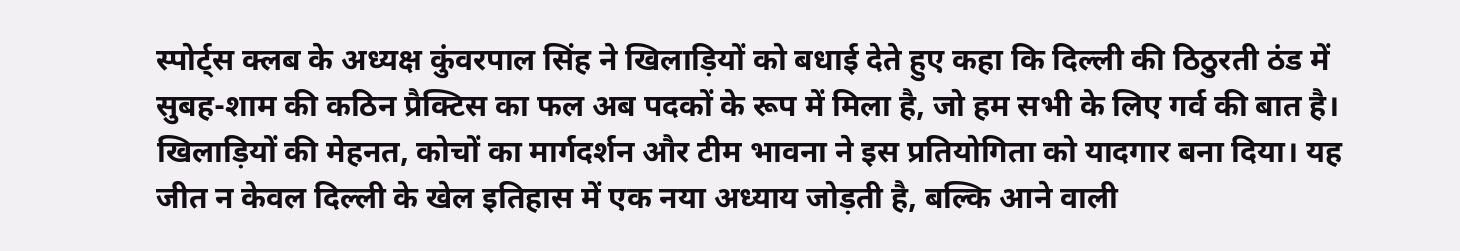स्पोर्ट्स क्लब के अध्यक्ष कुंवरपाल सिंह ने खिलाड़ियों को बधाई देते हुए कहा कि दिल्ली की ठिठुरती ठंड में सुबह-शाम की कठिन प्रैक्टिस का फल अब पदकों के रूप में मिला है, जो हम सभी के लिए गर्व की बात है।
खिलाड़ियों की मेहनत, कोचों का मार्गदर्शन और टीम भावना ने इस प्रतियोगिता को यादगार बना दिया। यह जीत न केवल दिल्ली के खेल इतिहास में एक नया अध्याय जोड़ती है, बल्कि आने वाली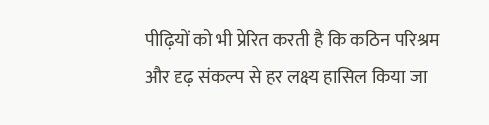पीढ़ियों को भी प्रेरित करती है कि कठिन परिश्रम और दृढ़ संकल्प से हर लक्ष्य हासिल किया जा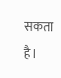सकता है।